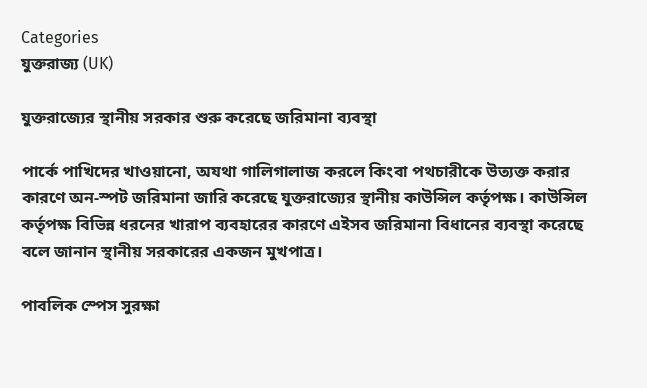Categories
যুক্তরাজ্য (UK)

যুক্তরাজ্যের স্থানীয় সরকার শুরু করেছে জরিমানা ব্যবস্থা

পার্কে পাখিদের খাওয়ানো, অযথা গালিগালাজ করলে কিংবা পথচারীকে উত্যক্ত করার কারণে অন-স্পট জরিমানা জারি করেছে যুক্তরাজ্যের স্থানীয় কাউন্সিল কর্তৃপক্ষ। কাউন্সিল কর্তৃপক্ষ বিভিন্ন ধরনের খারাপ ব্যবহারের কারণে এইসব জরিমানা বিধানের ব্যবস্থা করেছে বলে জানান স্থানীয় সরকারের একজন মুখপাত্র।

পাবলিক স্পেস সুরক্ষা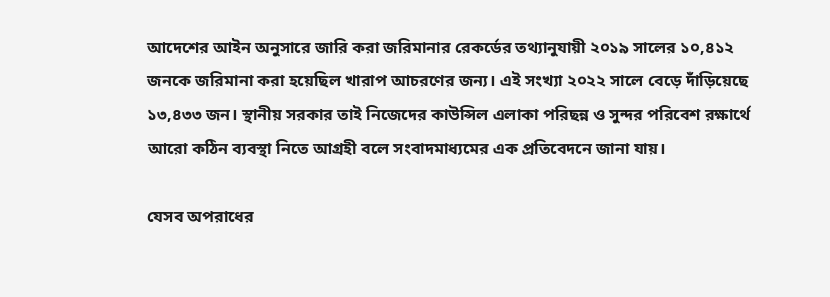আদেশের আইন অনুসারে জারি করা জরিমানার রেকর্ডের তথ্যানুযায়ী ২০১৯ সালের ১০,৪১২ জনকে জরিমানা করা হয়েছিল খারাপ আচরণের জন্য। এই সংখ্যা ২০২২ সালে বেড়ে দাঁড়িয়েছে ১৩,৪৩৩ জন। স্থানীয় সরকার তাই নিজেদের কাউন্সিল এলাকা পরিছন্ন ও সুন্দর পরিবেশ রক্ষার্থে আরো কঠিন ব্যবস্থা নিতে আগ্রহী বলে সংবাদমাধ্যমের এক প্রতিবেদনে জানা যায়।

যেসব অপরাধের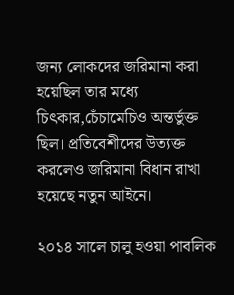জন্য লোকদের জরিমানা করা হয়েছিল তার মধ্যে চিৎকার,চেঁচামেচিও অন্তর্ভুক্ত ছিল। প্রতিবেশীদের উত্যক্ত করলেও জরিমানা বিধান রাখা হয়েছে নতুন আইনে।

২০১৪ সালে চালু হওয়া পাবলিক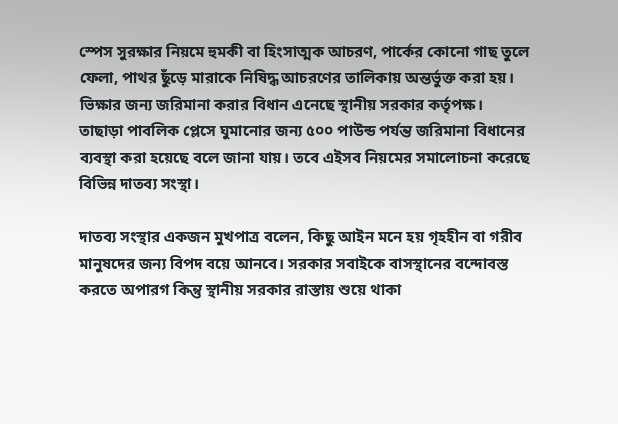স্পেস সুরক্ষার নিয়মে হুমকী বা হিংসাত্মক আচরণ, পার্কের কোনো গাছ তুলে ফেলা, পাথর ছুঁড়ে মারাকে নিষিদ্ধ আচরণের তালিকায় অন্তর্ভুক্ত করা হয়। ভিক্ষার জন্য জরিমানা করার বিধান এনেছে স্থানীয় সরকার কর্তৃপক্ষ। তাছাড়া পাবলিক প্লেসে ঘুমানোর জন্য ৫০০ পাউন্ড পর্যন্ত জরিমানা বিধানের ব্যবস্থা করা হয়েছে বলে জানা যায়। তবে এইসব নিয়মের সমালোচনা করেছে বিভিন্ন দাতব্য সংস্থা।

দাতব্য সংস্থার একজন মুখপাত্র বলেন, কিছু আইন মনে হয় গৃহহীন বা গরীব মানুষদের জন্য বিপদ বয়ে আনবে। সরকার সবাইকে বাসস্থানের বন্দোবস্ত করতে অপারগ কিন্তু স্থানীয় সরকার রাস্তায় শুয়ে থাকা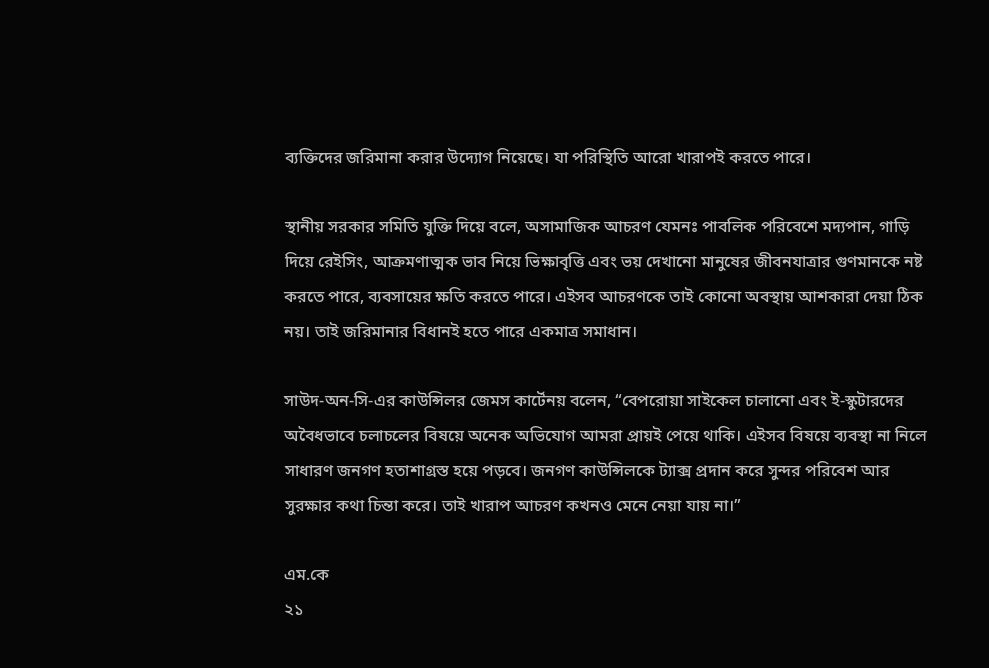ব্যক্তিদের জরিমানা করার উদ্যোগ নিয়েছে। যা পরিস্থিতি আরো খারাপই করতে পারে।

স্থানীয় সরকার সমিতি যুক্তি দিয়ে বলে, অসামাজিক আচরণ যেমনঃ পাবলিক পরিবেশে মদ্যপান, গাড়ি দিয়ে রেইসিং, আক্রমণাত্মক ভাব নিয়ে ভিক্ষাবৃত্তি এবং ভয় দেখানো মানুষের জীবনযাত্রার গুণমানকে নষ্ট করতে পারে, ব্যবসায়ের ক্ষতি করতে পারে। এইসব আচরণকে তাই কোনো অবস্থায় আশকারা দেয়া ঠিক নয়। তাই জরিমানার বিধানই হতে পারে একমাত্র সমাধান।

সাউদ-অন-সি-এর কাউন্সিলর জেমস কার্টেনয় বলেন, “বেপরোয়া সাইকেল চালানো এবং ই-স্কুটারদের অবৈধভাবে চলাচলের বিষয়ে অনেক অভিযোগ আমরা প্রায়ই পেয়ে থাকি। এইসব বিষয়ে ব্যবস্থা না নিলে সাধারণ জনগণ হতাশাগ্রস্ত হয়ে পড়বে। জনগণ কাউন্সিলকে ট্যাক্স প্রদান করে সুন্দর পরিবেশ আর সুরক্ষার কথা চিন্তা করে। তাই খারাপ আচরণ কখনও মেনে নেয়া যায় না।”

এম.কে
২১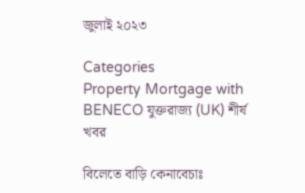জুলাই ২০২৩

Categories
Property Mortgage with BENECO যুক্তরাজ্য (UK) শীর্ষ খবর

বিলেতে বাড়ি কেনাবেচাঃ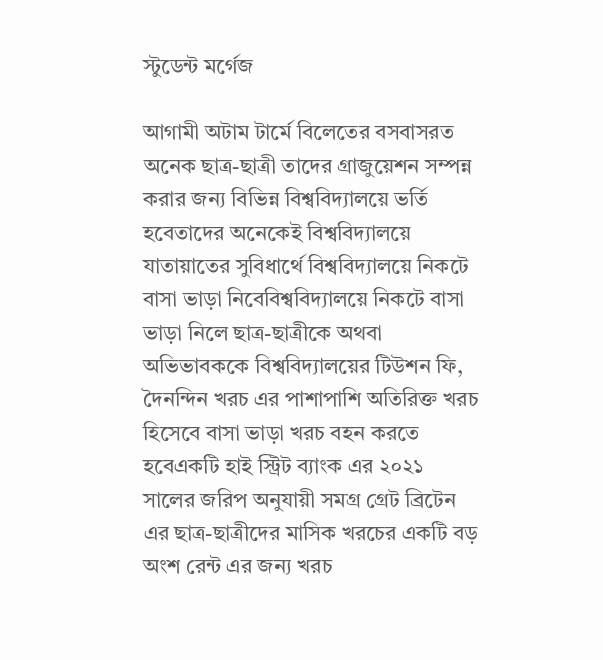স্টুডেন্ট মর্গেজ

আগামী অটাম টার্মে বিলেতের বসবাসরত অনেক ছাত্র-ছাত্রী তাদের গ্রাজুয়েশন সম্পন্ন করার জন্য বিভিন্ন বিশ্ববিদ্যালয়ে ভর্তি হবেতাদের অনেকেই বিশ্ববিদ্যালয়ে যাতায়াতের সুবিধার্থে বিশ্ববিদ্যালয়ে নিকটে বাসা ভাড়া নিবেবিশ্ববিদ্যালয়ে নিকটে বাসা ভাড়া নিলে ছাত্র-ছাত্রীকে অথবা অভিভাবককে বিশ্ববিদ্যালয়ের টিউশন ফি, দৈনন্দিন খরচ এর পাশাপাশি অতিরিক্ত খরচ হিসেবে বাসা ভাড়া খরচ বহন করতে হবেএকটি হাই স্ট্রিট ব্যাংক এর ২০২১ সালের জরিপ অনুযায়ী সমগ্র গ্রেট ব্রিটেন এর ছাত্র-ছাত্রীদের মাসিক খরচের একটি বড় অংশ রেন্ট এর জন্য খরচ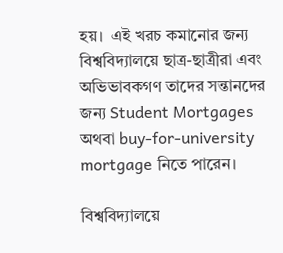হয়।  এই খরচ কমানোর জন্য বিশ্ববিদ্যালয়ে ছাত্র-ছাত্রীরা এবং অভিভাবকগণ তাদের সন্তানদের জন্য Student Mortgages অথবা buy-for-university mortgage নিতে পারেন।

বিশ্ববিদ্যালয়ে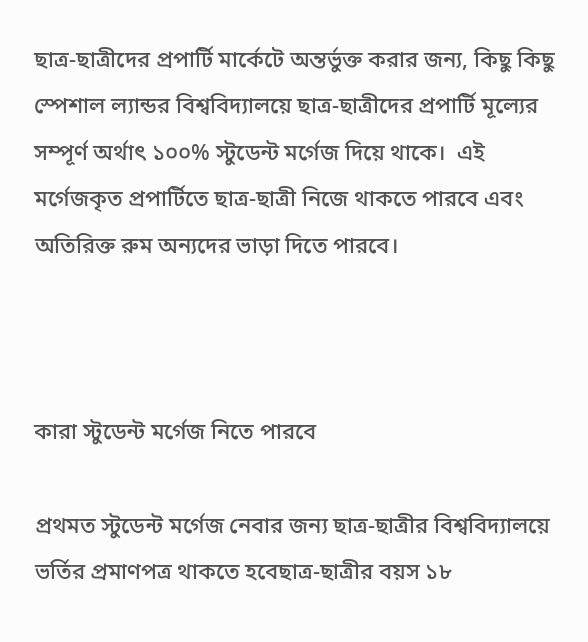ছাত্র-ছাত্রীদের প্রপার্টি মার্কেটে অন্তর্ভুক্ত করার জন্য, কিছু কিছু স্পেশাল ল্যান্ডর বিশ্ববিদ্যালয়ে ছাত্র-ছাত্রীদের প্রপার্টি মূল্যের সম্পূর্ণ অর্থাৎ ১০০% স্টুডেন্ট মর্গেজ দিয়ে থাকে।  এই মর্গেজকৃত প্রপার্টিতে ছাত্র-ছাত্রী নিজে থাকতে পারবে এবং অতিরিক্ত রুম অন্যদের ভাড়া দিতে পারবে।



কারা স্টুডেন্ট মর্গেজ নিতে পারবে

প্রথমত স্টুডেন্ট মর্গেজ নেবার জন্য ছাত্র-ছাত্রীর বিশ্ববিদ্যালয়ে ভর্তির প্রমাণপত্র থাকতে হবেছাত্র-ছাত্রীর বয়স ১৮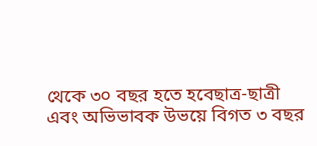থেকে ৩০ বছর হতে হবেছাত্র-ছাত্রী এবং অভিভাবক উভয়ে বিগত ৩ বছর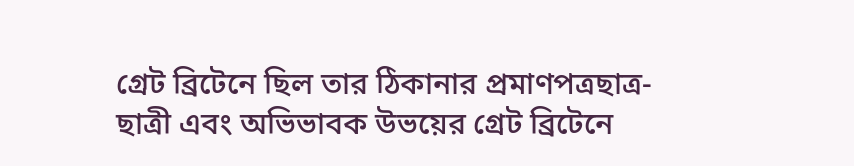গ্রেট ব্রিটেনে ছিল তার ঠিকানার প্রমাণপত্রছাত্র-ছাত্রী এবং অভিভাবক উভয়ের গ্রেট ব্রিটেনে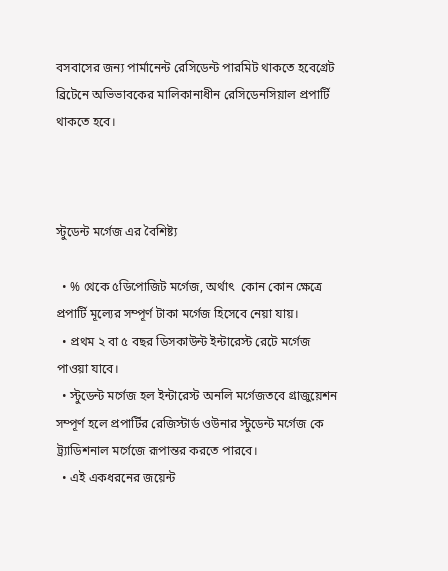বসবাসের জন্য পার্মানেন্ট রেসিডেন্ট পারমিট থাকতে হবেগ্রেট ব্রিটেনে অভিভাবকের মালিকানাধীন রেসিডেনসিয়াল প্রপার্টি থাকতে হবে।



স্টুডেন্ট মর্গেজ এর বৈশিষ্ট্য

  • % থেকে ৫ডিপোজিট মর্গেজ, অর্থাৎ  কোন কোন ক্ষেত্রে প্রপার্টি মূল্যের সম্পূর্ণ টাকা মর্গেজ হিসেবে নেয়া যায়।
  • প্রথম ২ বা ৫ বছর ডিসকাউন্ট ইন্টারেস্ট রেটে মর্গেজ পাওয়া যাবে।
  • স্টুডেন্ট মর্গেজ হল ইন্টারেস্ট অনলি মর্গেজতবে গ্রাজুয়েশন সম্পূর্ণ হলে প্রপার্টির রেজিস্টার্ড ওউনার স্টুডেন্ট মর্গেজ কে ট্র্যাডিশনাল মর্গেজে রূপান্তর করতে পারবে।
  • এই একধরনের জয়েন্ট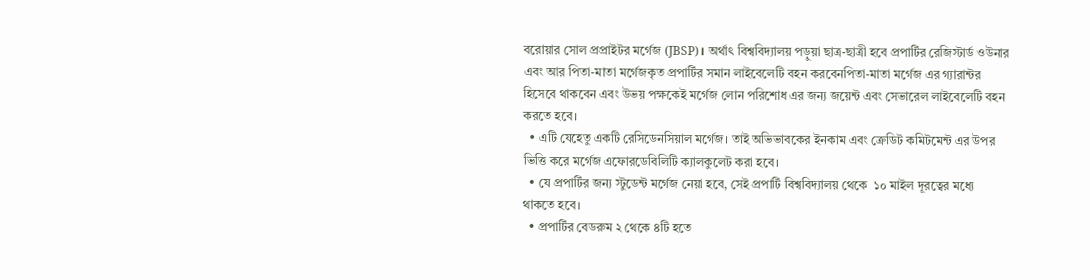বরোয়ার সোল প্রপ্রাইটর মর্গেজ (JBSP)। অর্থাৎ বিশ্ববিদ্যালয় পড়ুয়া ছাত্র-ছাত্রী হবে প্রপার্টির রেজিস্টার্ড ওউনার এবং আর পিতা-মাতা মর্গেজকৃত প্রপার্টির সমান লাইবেলেটি বহন করবেনপিতা-মাতা মর্গেজ এর গ্যারান্টর হিসেবে থাকবেন এবং উভয় পক্ষকেই মর্গেজ লোন পরিশোধ এর জন্য জয়েন্ট এবং সেভারেল লাইবেলেটি বহন করতে হবে।
  • এটি যেহেতু একটি রেসিডেনসিয়াল মর্গেজ। তাই অভিভাবকের ইনকাম এবং ক্রেডিট কমিটমেন্ট এর উপর ভিত্তি করে মর্গেজ এফোরডেবিলিটি ক্যালকুলেট করা হবে।
  • যে প্রপার্টির জন্য স্টুডেন্ট মর্গেজ নেয়া হবে, সেই প্রপার্টি বিশ্ববিদ্যালয় থেকে  ১০ মাইল দূরত্বের মধ্যে থাকতে হবে।
  • প্রপার্টির বেডরুম ২ থেকে ৪টি হতে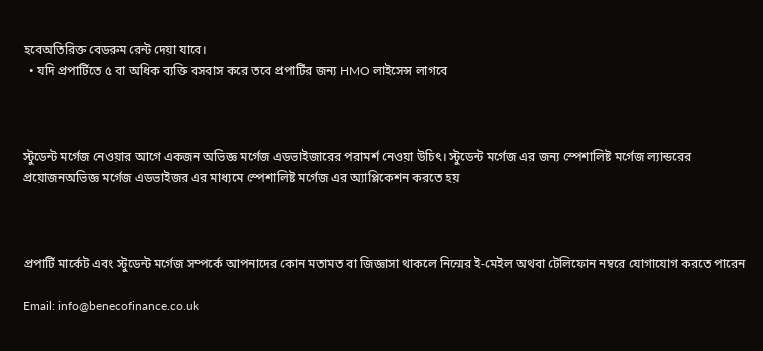হবেঅতিরিক্ত বেডরুম রেন্ট দেয়া যাবে।
  • যদি প্রপার্টিতে ৫ বা অধিক ব্যক্তি বসবাস করে তবে প্রপার্টির জন্য HMO লাইসেন্স লাগবে



স্টুডেন্ট মর্গেজ নেওয়ার আগে একজন অভিজ্ঞ মর্গেজ এডভাইজারের পরামর্শ নেওয়া উচিৎ। স্টুডেন্ট মর্গেজ এর জন্য স্পেশালিষ্ট মর্গেজ ল্যান্ডরের প্রয়োজনঅভিজ্ঞ মর্গেজ এডভাইজর এর মাধ্যমে স্পেশালিষ্ট মর্গেজ এর অ্যাপ্লিকেশন করতে হয়



প্রপার্টি মার্কেট এবং স্টুডেন্ট মর্গেজ সম্পর্কে আপনাদের কোন মতামত বা জিজ্ঞাসা থাকলে নিন্মের ই-মেইল অথবা টেলিফোন নম্বরে যোগাযোগ করতে পারেন

Email: info@benecofinance.co.uk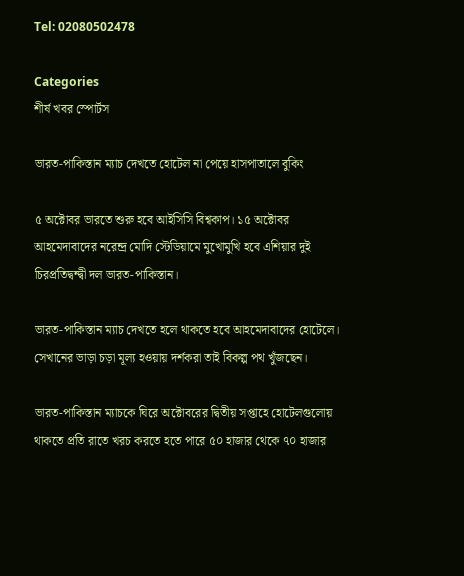Tel: 02080502478

Categories
শীর্ষ খবর স্পোর্টস

ভারত-পাকিস্তান ম্যাচ দেখতে হোটেল না পেয়ে হাসপাতালে বুকিং

৫ অক্টোবর ভারতে শুরু হবে আইসিসি বিশ্বকাপ। ১৫ অক্টোবর আহমেদাবাদের নরেন্দ্র মোদি স্টেডিয়ামে মুখোমুখি হবে এশিয়ার দুই চিরপ্রতিদ্বন্দ্বী দল ভারত-পাকিস্তান।

ভারত-পাকিস্তান ম্যাচ দেখতে হলে থাকতে হবে আহমেদাবাদের হোটেলে। সেখানের ভাড়া চড়া মূল্য হওয়ায় দর্শকরা তাই বিকল্প পথ খুঁজছেন।

ভারত-পাকিস্তান ম্যাচকে ঘিরে অক্টোবরের দ্বিতীয় সপ্তাহে হোটেলগুলোয় থাকতে প্রতি রাতে খরচ করতে হতে পারে ৫০ হাজার থেকে ৭০ হাজার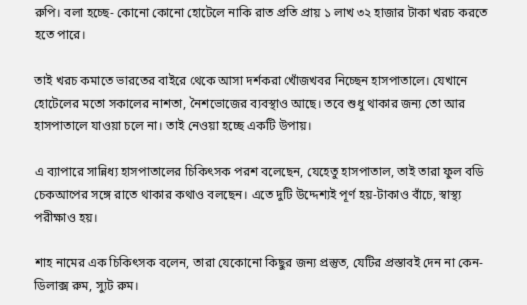রুপি। বলা হচ্ছে- কোনো কোনো হোটেলে নাকি রাত প্রতি প্রায় ১ লাখ ৩২ হাজার টাকা খরচ করতে হতে পারে।

তাই খরচ কমাতে ভারতের বাইরে থেকে আসা দর্শকরা খোঁজখবর নিচ্ছেন হাসপাতালে। যেখানে হোটেলের মতো সকালের নাশতা, নৈশভোজের ব্যবস্থাও আছে। তবে শুধু থাকার জন্য তো আর হাসপাতালে যাওয়া চলে না। তাই নেওয়া হচ্ছে একটি উপায়।

এ ব্যাপারে সান্নিধ্য হাসপাতালের চিকিৎসক পরশ বলেছেন, যেহেতু হাসপাতাল, তাই তারা ফুল বডি চেকআপের সঙ্গে রাতে থাকার কথাও বলছেন। এতে দুটি উদ্দেশ্যই পূর্ণ হয়-টাকাও বাঁচে, স্বাস্থ্য পরীক্ষাও হয়।

শাহ নামের এক চিকিৎসক বলেন, তারা যেকোনো কিছুর জন্য প্রস্তুত, যেটির প্রস্তাবই দেন না কেন-ডিলাক্স রুম, স্যুট রুম।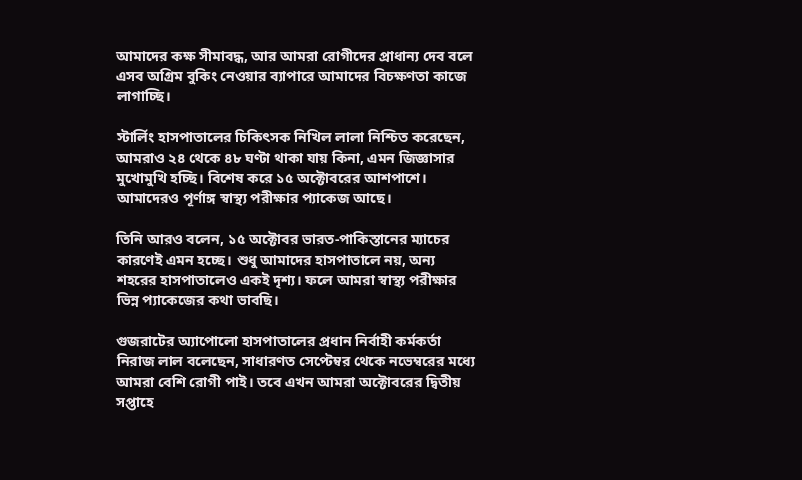আমাদের কক্ষ সীমাবদ্ধ, আর আমরা রোগীদের প্রাধান্য দেব বলে এসব অগ্রিম বুকিং নেওয়ার ব্যাপারে আমাদের বিচক্ষণতা কাজে লাগাচ্ছি।

স্টার্লিং হাসপাতালের চিকিৎসক নিখিল লালা নিশ্চিত করেছেন, আমরাও ২৪ থেকে ৪৮ ঘণ্টা থাকা যায় কিনা, এমন জিজ্ঞাসার মুখোমুখি হচ্ছি। বিশেষ করে ১৫ অক্টোবরের আশপাশে। আমাদেরও পূর্ণাঙ্গ স্বাস্থ্য পরীক্ষার প্যাকেজ আছে।

তিনি আরও বলেন, ১৫ অক্টোবর ভারত-পাকিস্তানের ম্যাচের কারণেই এমন হচ্ছে। শুধু আমাদের হাসপাতালে নয়, অন্য শহরের হাসপাতালেও একই দৃশ্য। ফলে আমরা স্বাস্থ্য পরীক্ষার ভিন্ন প্যাকেজের কথা ভাবছি।

গুজরাটের অ্যাপোলো হাসপাতালের প্রধান নির্বাহী কর্মকর্তা নিরাজ লাল বলেছেন, সাধারণত সেপ্টেম্বর থেকে নভেম্বরের মধ্যে আমরা বেশি রোগী পাই। তবে এখন আমরা অক্টোবরের দ্বিতীয় সপ্তাহে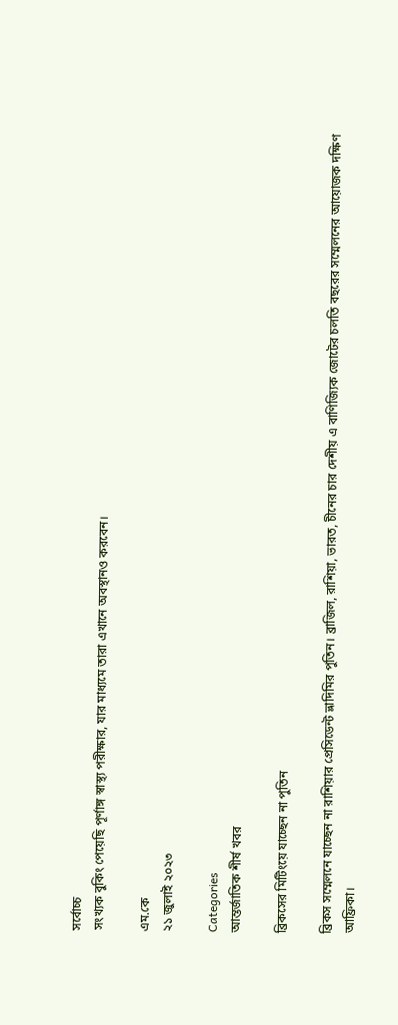সর্বোচ্চ
সংখ্যক বুকিং পেয়েছি পূর্ণাঙ্গ স্বাস্থ্য পরীক্ষার, যার মাধ্যমে তারা এখানে অবস্থানও করবেন।

এম.কে
২১ জুলাই ২০২৩

Categories
আন্তর্জাতিক শীর্ষ খবর

ব্রিকসের মিটিংয়ে যাচ্ছেন না পুতিন

ব্রিকস সম্মেলনে যাচ্ছেন না রাশিয়ার প্রেসিডেন্ট ভ্লাদিমির পুতিন। ব্রাজিল, রাশিয়া, ভারত, চীনের চার দেশীয় এ বাণিজ্যিক জোটের চলতি বছরের সম্মেলনের আয়োজক দক্ষিণ আফ্রিকা।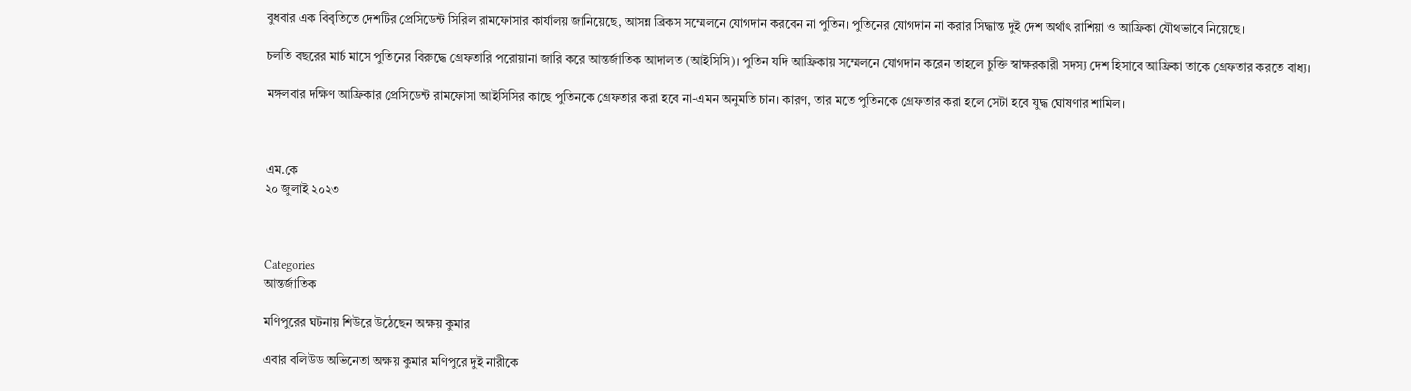বুধবার এক বিবৃতিতে দেশটির প্রেসিডেন্ট সিরিল রামফোসার কার্যালয় জানিয়েছে, আসন্ন ব্রিকস সম্মেলনে যোগদান করবেন না পুতিন। পুতিনের যোগদান না করার সিদ্ধান্ত দুই দেশ অর্থাৎ রাশিয়া ও আফ্রিকা যৌথভাবে নিয়েছে।

চলতি বছরের মার্চ মাসে পুতিনের বিরুদ্ধে গ্রেফতারি পরোয়ানা জারি করে আন্তর্জাতিক আদালত (আইসিসি)। পুতিন যদি আফ্রিকায় সম্মেলনে যোগদান করেন তাহলে চুক্তি স্বাক্ষরকারী সদস্য দেশ হিসাবে আফ্রিকা তাকে গ্রেফতার করতে বাধ্য।

মঙ্গলবার দক্ষিণ আফ্রিকার প্রেসিডেন্ট রামফোসা আইসিসির কাছে পুতিনকে গ্রেফতার করা হবে না-এমন অনুমতি চান। কারণ, তার মতে পুতিনকে গ্রেফতার করা হলে সেটা হবে যুদ্ধ ঘোষণার শামিল।



এম.কে
২০ জুলাই ২০২৩



Categories
আন্তর্জাতিক

মণিপুরের ঘটনায় শিউরে উঠেছেন অক্ষয় কুমার

এবার বলিউড অভিনেতা অক্ষয় কুমার মণিপুরে দুই নারীকে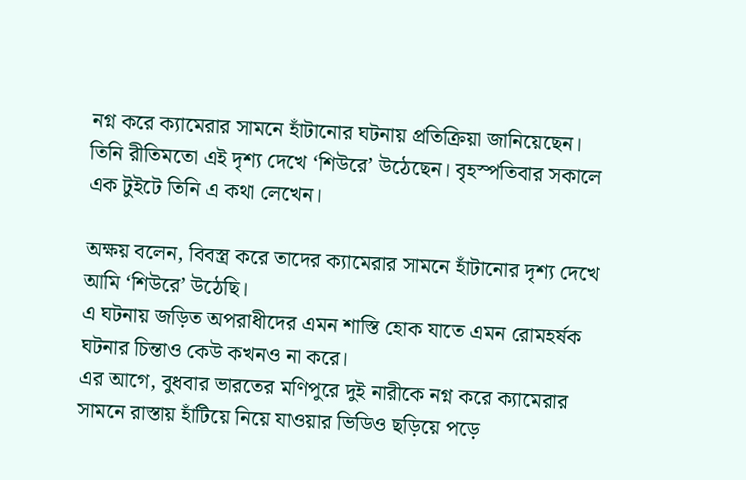নগ্ন করে ক্যামেরার সামনে হাঁটানোর ঘটনায় প্রতিক্রিয়া জানিয়েছেন। তিনি রীতিমতো এই দৃশ্য দেখে ‘শিউরে’ উঠেছেন। বৃহস্পতিবার সকালে এক টুইটে তিনি এ কথা লেখেন।

অক্ষয় বলেন, বিবস্ত্র করে তাদের ক্যামেরার সামনে হাঁটানোর দৃশ্য দেখে আমি ‘শিউরে’ উঠেছি।
এ ঘটনায় জড়িত অপরাধীদের এমন শাস্তি হোক যাতে এমন রোমহর্ষক ঘটনার চিন্তাও কেউ কখনও না করে।
এর আগে, বুধবার ভারতের মণিপুরে দুই নারীকে নগ্ন করে ক্যামেরার সামনে রাস্তায় হাঁটিয়ে নিয়ে যাওয়ার ভিডিও ছড়িয়ে পড়ে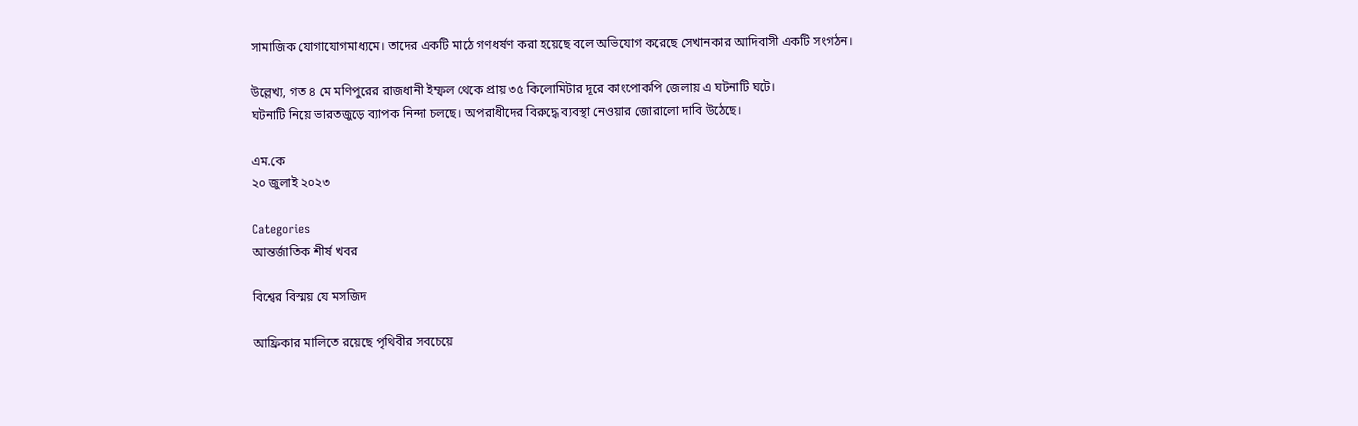সামাজিক যোগাযোগমাধ্যমে। তাদের একটি মাঠে গণধর্ষণ করা হয়েছে বলে অভিযোগ করেছে সেখানকার আদিবাসী একটি সংগঠন।

উল্লেখ্য, গত ৪ মে মণিপুরের রাজধানী ইম্ফল থেকে প্রায় ৩৫ কিলোমিটার দূরে কাংপোকপি জেলায় এ ঘটনাটি ঘটে।
ঘটনাটি নিয়ে ভারতজুড়ে ব্যাপক নিন্দা চলছে। অপরাধীদের বিরুদ্ধে ব্যবস্থা নেওয়ার জোরালো দাবি উঠেছে।

এম.কে
২০ জুলাই ২০২৩

Categories
আন্তর্জাতিক শীর্ষ খবর

বিশ্বের বিস্ময় যে মসজিদ

আফ্রিকার মালিতে রয়েছে পৃথিবীর সবচেয়ে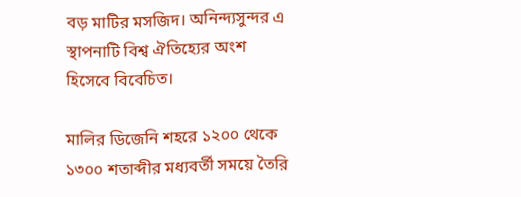বড় মাটির মসজিদ। অনিন্দ্যসুন্দর এ স্থাপনাটি বিশ্ব ঐতিহ্যের অংশ হিসেবে বিবেচিত।

মালির ডিজেনি শহরে ১২০০ থেকে ১৩০০ শতাব্দীর মধ্যবর্তী সময়ে তৈরি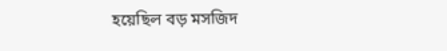হয়েছিল বড় মসজিদ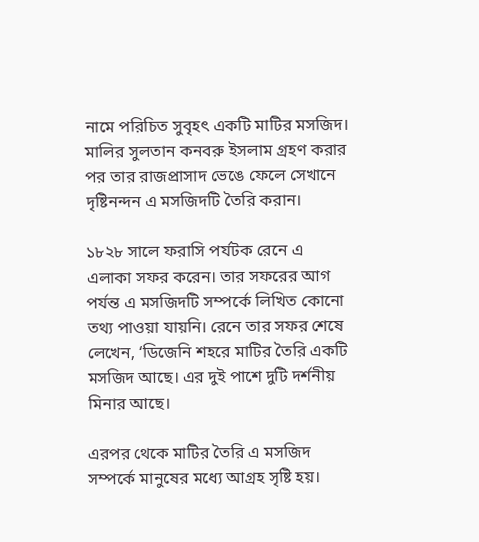নামে পরিচিত সুবৃহৎ একটি মাটির মসজিদ। মালির সুলতান কনবরু ইসলাম গ্রহণ করার পর তার রাজপ্রাসাদ ভেঙে ফেলে সেখানে দৃষ্টিনন্দন এ মসজিদটি তৈরি করান।

১৮২৮ সালে ফরাসি পর্যটক রেনে এ এলাকা সফর করেন। তার সফরের আগ পর্যন্ত এ মসজিদটি সম্পর্কে লিখিত কোনো তথ্য পাওয়া যায়নি। রেনে তার সফর শেষে লেখেন, ‘ডিজেনি শহরে মাটির তৈরি একটি মসজিদ আছে। এর দুই পাশে দুটি দর্শনীয় মিনার আছে।

এরপর থেকে মাটির তৈরি এ মসজিদ সম্পর্কে মানুষের মধ্যে আগ্রহ সৃষ্টি হয়।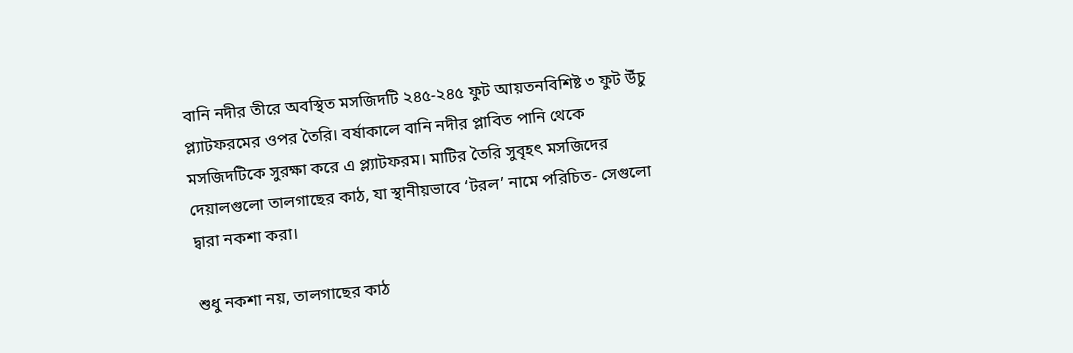বানি নদীর তীরে অবস্থিত মসজিদটি ২৪৫-২৪৫ ফুট আয়তনবিশিষ্ট ৩ ফুট উঁচু প্ল্যাটফরমের ওপর তৈরি। বর্ষাকালে বানি নদীর প্লাবিত পানি থেকে মসজিদটিকে সুরক্ষা করে এ প্ল্যাটফরম। মাটির তৈরি সুবৃহৎ মসজিদের দেয়ালগুলো তালগাছের কাঠ, যা স্থানীয়ভাবে ‘টরল’ নামে পরিচিত- সেগুলো দ্বারা নকশা করা।

শুধু নকশা নয়, তালগাছের কাঠ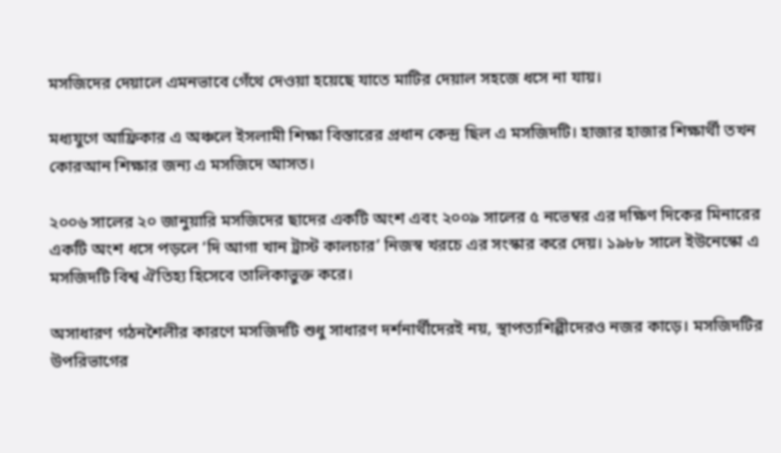মসজিদের দেয়ালে এমনভাবে গেঁথে দেওয়া হয়েছে যাতে মাটির দেয়াল সহজে ধসে না যায়।

মধ্যযুগে আফ্রিকার এ অঞ্চলে ইসলামী শিক্ষা বিস্তারের প্রধান কেন্দ্র ছিল এ মসজিদটি। হাজার হাজার শিক্ষার্থী তখন কোরআন শিক্ষার জন্য এ মসজিদে আসত।

২০০৬ সালের ২০ জানুয়ারি মসজিদের ছাদের একটি অংশ এবং ২০০৯ সালের ৫ নভেম্বর এর দক্ষিণ দিকের মিনারের একটি অংশ ধসে পড়লে ‘দি আগা খান ট্রাস্ট কালচার’ নিজস্ব খরচে এর সংস্কার করে দেয়। ১৯৮৮ সালে ইউনেস্কো এ মসজিদটি বিশ্ব ঐতিহ্য হিসেবে তালিকাভুক্ত করে।

অসাধারণ গঠনশৈলীর কারণে মসজিদটি শুধু সাধারণ দর্শনার্থীদেরই নয়, স্থাপত্যশিল্পীদেরও নজর কাড়ে। মসজিদটির উপরিভাগের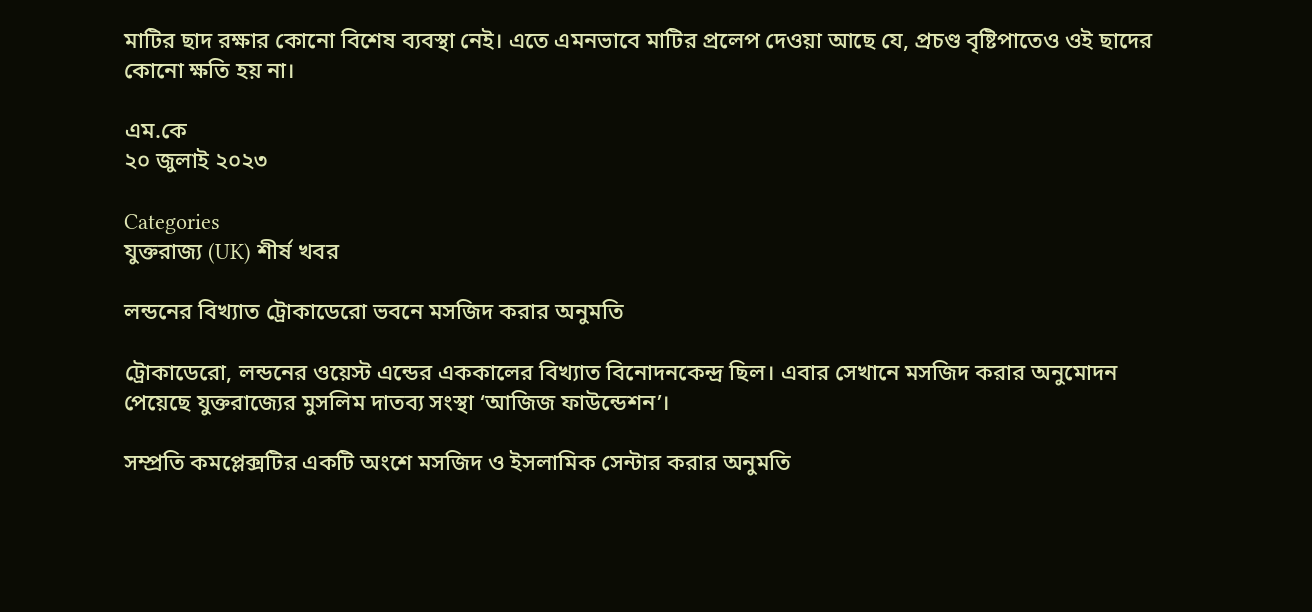মাটির ছাদ রক্ষার কোনো বিশেষ ব্যবস্থা নেই। এতে এমনভাবে মাটির প্রলেপ দেওয়া আছে যে, প্রচণ্ড বৃষ্টিপাতেও ওই ছাদের কোনো ক্ষতি হয় না।

এম.কে
২০ জুলাই ২০২৩

Categories
যুক্তরাজ্য (UK) শীর্ষ খবর

লন্ডনের বিখ্যাত ট্রোকাডেরো ভবনে মসজিদ করার অনুমতি

ট্রোকাডেরো, লন্ডনের ওয়েস্ট এন্ডের এককালের বিখ্যাত বিনোদনকেন্দ্র ছিল। এবার সেখানে মসজিদ করার অনুমোদন পেয়েছে যুক্তরাজ্যের মুসলিম দাতব্য সংস্থা ‘আজিজ ফাউন্ডেশন’।

সম্প্রতি কমপ্লেক্সটির একটি অংশে মসজিদ ও ইসলামিক সেন্টার করার অনুমতি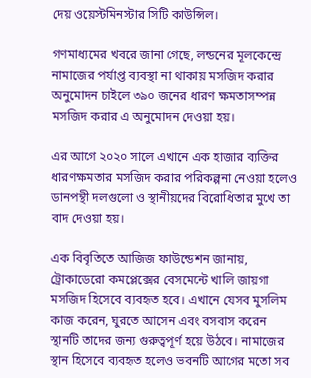দেয় ওয়েস্টমিনস্টার সিটি কাউন্সিল।

গণমাধ্যমের খবরে জানা গেছে, লন্ডনের মূলকেন্দ্রে নামাজের পর্যাপ্ত ব্যবস্থা না থাকায় মসজিদ করার অনুমোদন চাইলে ৩৯০ জনের ধারণ ক্ষমতাসম্পন্ন মসজিদ করার এ অনুমোদন দেওয়া হয়।

এর আগে ২০২০ সালে এখানে এক হাজার ব্যক্তির ধারণক্ষমতার মসজিদ করার পরিকল্পনা নেওয়া হলেও ডানপন্থী দলগুলো ও স্থানীয়দের বিরোধিতার মুখে তা বাদ দেওয়া হয়।

এক বিবৃতিতে আজিজ ফাউন্ডেশন জানায়, ট্রোকাডেরো কমপ্লেক্সের বেসমেন্টে খালি জায়গা মসজিদ হিসেবে ব্যবহৃত হবে। এখানে যেসব মুসলিম কাজ করেন, ঘুরতে আসেন এবং বসবাস করেন স্থানটি তাদের জন্য গুরুত্বপূর্ণ হয়ে উঠবে। নামাজের স্থান হিসেবে ব্যবহৃত হলেও ভবনটি আগের মতো সব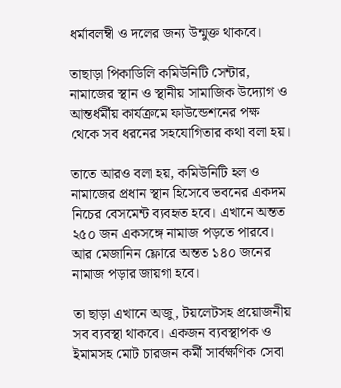ধর্মাবলম্বী ও দলের জন্য উন্মুক্ত থাকবে।

তাছাড়া পিকাডিলি কমিউনিটি সেন্টার, নামাজের স্থান ও স্থানীয় সামাজিক উদ্যোগ ও আন্তর্ধর্মীয় কার্যক্রমে ফাউন্ডেশনের পক্ষ থেকে সব ধরনের সহযোগিতার কথা বলা হয়।

তাতে আরও বলা হয়, কমিউনিটি হল ও নামাজের প্রধান স্থান হিসেবে ভবনের একদম নিচের বেসমেন্ট ব্যবহৃত হবে। এখানে অন্তত ২৫০ জন একসঙ্গে নামাজ পড়তে পারবে। আর মেজানিন ফ্লোরে অন্তত ১৪০ জনের নামাজ পড়ার জায়গা হবে।

তা ছাড়া এখানে অজু, টয়লেটসহ প্রয়োজনীয় সব ব্যবস্থা থাকবে। একজন ব্যবস্থাপক ও ইমামসহ মোট চারজন কর্মী সার্বক্ষণিক সেবা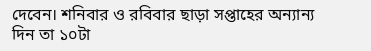দেবেন। শনিবার ও রবিবার ছাড়া সপ্তাহের অন্যান্য দিন তা ১০টা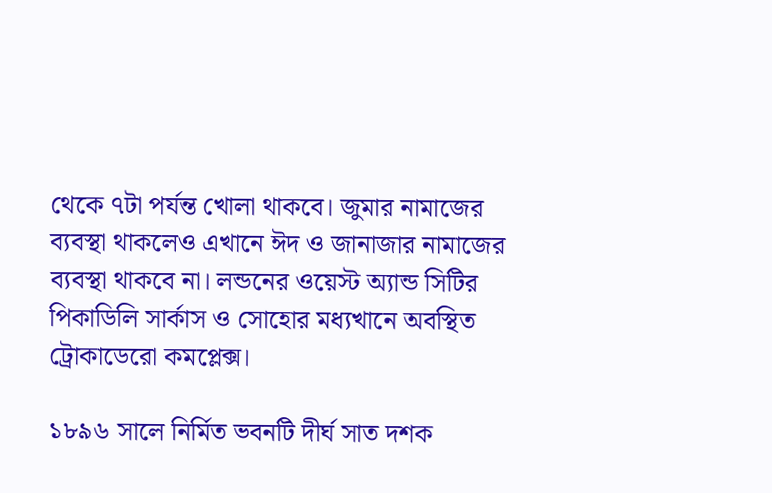থেকে ৭টা পর্যন্ত খোলা থাকবে। জুমার নামাজের ব্যবস্থা থাকলেও এখানে ঈদ ও জানাজার নামাজের ব্যবস্থা থাকবে না। লন্ডনের ওয়েস্ট অ্যান্ড সিটির পিকাডিলি সার্কাস ও সোহোর মধ্যখানে অবস্থিত ট্রোকাডেরো কমপ্লেক্স।

১৮৯৬ সালে নির্মিত ভবনটি দীর্ঘ সাত দশক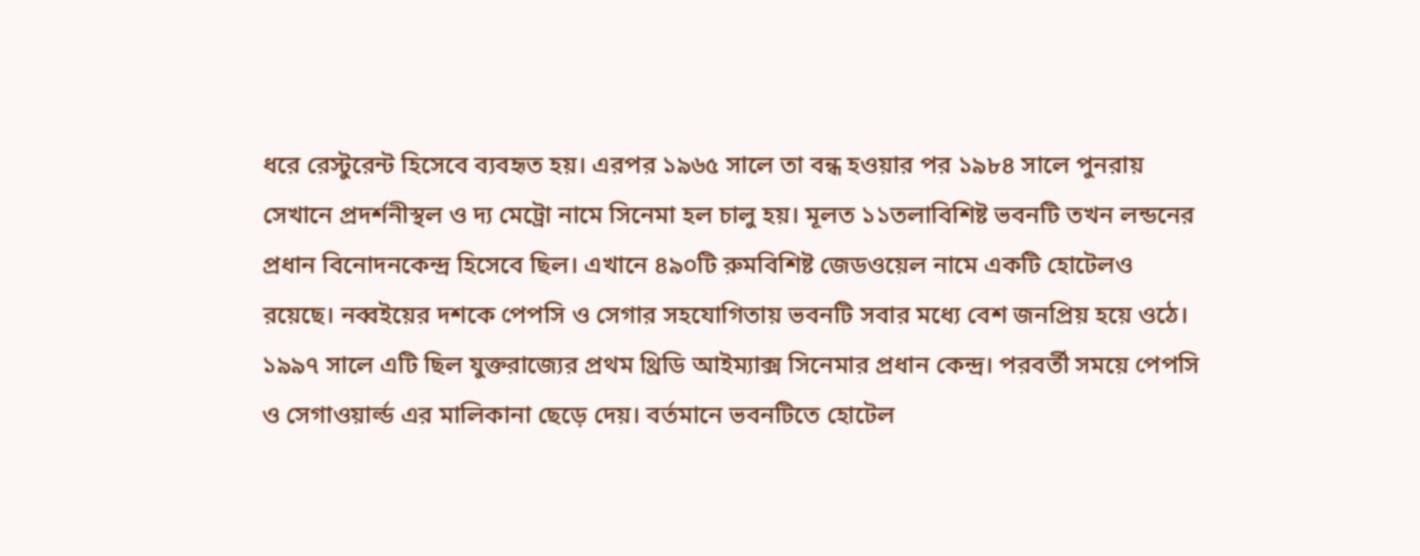ধরে রেস্টুরেন্ট হিসেবে ব্যবহৃত হয়। এরপর ১৯৬৫ সালে তা বন্ধ হওয়ার পর ১৯৮৪ সালে পুনরায় সেখানে প্রদর্শনীস্থল ও দ্য মেট্রো নামে সিনেমা হল চালু হয়। মূলত ১১তলাবিশিষ্ট ভবনটি তখন লন্ডনের প্রধান বিনোদনকেন্দ্র হিসেবে ছিল। এখানে ৪৯০টি রুমবিশিষ্ট জেডওয়েল নামে একটি হোটেলও রয়েছে। নব্বইয়ের দশকে পেপসি ও সেগার সহযোগিতায় ভবনটি সবার মধ্যে বেশ জনপ্রিয় হয়ে ওঠে। ১৯৯৭ সালে এটি ছিল যুক্তরাজ্যের প্রথম থ্রিডি আইম্যাক্স সিনেমার প্রধান কেন্দ্র। পরবর্তী সময়ে পেপসি ও সেগাওয়ার্ল্ড এর মালিকানা ছেড়ে দেয়। বর্তমানে ভবনটিতে হোটেল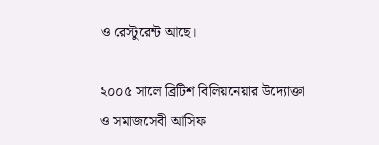ও রেস্টুরেন্ট আছে।

২০০৫ সালে ব্রিটিশ বিলিয়নেয়ার উদ্যোক্তা ও সমাজসেবী আসিফ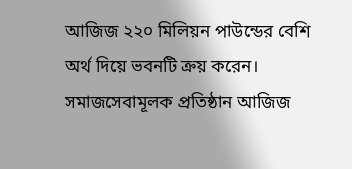আজিজ ২২০ মিলিয়ন পাউন্ডের বেশি অর্থ দিয়ে ভবনটি ক্রয় করেন। সমাজসেবামূলক প্রতিষ্ঠান আজিজ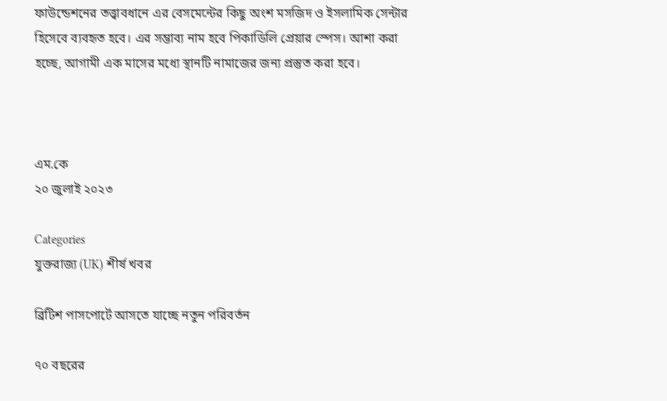ফাউন্ডেশনের তত্ত্বাবধানে এর বেসমেন্টের কিছু অংশ মসজিদ ও ইসলামিক সেন্টার হিসেবে ব্যবহৃত হবে। এর সম্ভাব্য নাম হবে পিকাডিলি প্রেয়ার স্পেস। আশা করা হচ্ছে, আগামী এক মাসের মধ্যে স্থানটি নামাজের জন্য প্রস্তুত করা হবে।



এম.কে
২০ জুলাই ২০২৩

Categories
যুক্তরাজ্য (UK) শীর্ষ খবর

ব্রিটিশ পাসপোর্টে আসতে যাচ্ছে নতুন পরিবর্তন

৭০ বছরের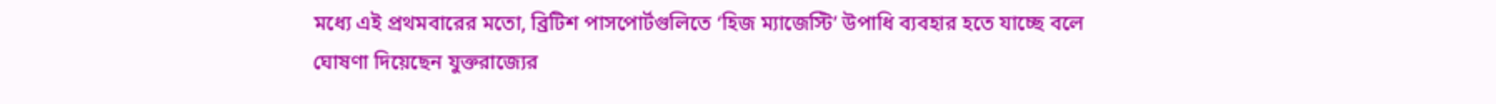মধ্যে এই প্রথমবারের মতো, ব্রিটিশ পাসপোর্টগুলিতে ‘হিজ ম্যাজেস্টি’ উপাধি ব্যবহার হতে যাচ্ছে বলে ঘোষণা দিয়েছেন যুক্তরাজ্যের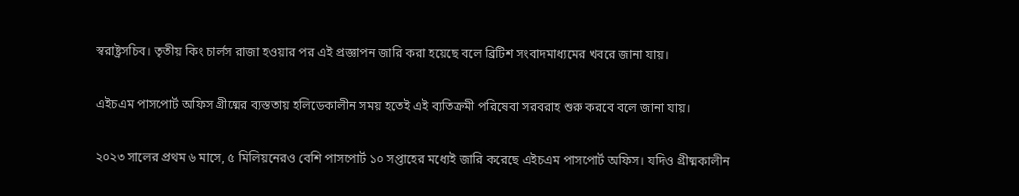স্বরাষ্ট্রসচিব। তৃতীয় কিং চার্লস রাজা হওয়ার পর এই প্রজ্ঞাপন জারি করা হয়েছে বলে ব্রিটিশ সংবাদমাধ্যমের খবরে জানা যায়।

এইচএম পাসপোর্ট অফিস গ্রীষ্মের ব্যস্ততায় হলিডেকালীন সময় হতেই এই ব্যতিক্রমী পরিষেবা সরবরাহ শুরু করবে বলে জানা যায়।

২০২৩ সালের প্রথম ৬ মাসে, ৫ মিলিয়নেরও বেশি পাসপোর্ট ১০ সপ্তাহের মধ্যেই জারি করেছে এইচএম পাসপোর্ট অফিস। যদিও গ্রীষ্মকালীন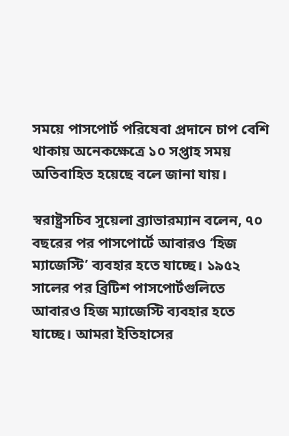সময়ে পাসপোর্ট পরিষেবা প্রদানে চাপ বেশি থাকায় অনেকক্ষেত্রে ১০ সপ্তাহ সময় অতিবাহিত হয়েছে বলে জানা যায়।

স্বরাষ্ট্রসচিব সুয়েলা ব্র্যাভারম্যান বলেন, ৭০ বছরের পর পাসপোর্টে আবারও ‘হিজ ম্যাজেস্টি’ ব্যবহার হতে যাচ্ছে। ১৯৫২ সালের পর ব্রিটিশ পাসপোর্টগুলিতে আবারও হিজ ম্যাজেস্টি ব্যবহার হতে যাচ্ছে। আমরা ইতিহাসের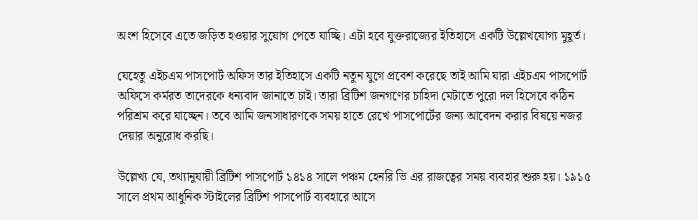অংশ হিসেবে এতে জড়িত হওয়ার সুযোগ পেতে যাচ্ছি। এটা হবে যুক্তরাজ্যের ইতিহাসে একটি উল্লেখযোগ্য মুহূর্ত।

যেহেতু এইচএম পাসপোর্ট অফিস তার ইতিহাসে একটি নতুন যুগে প্রবেশ করেছে তাই আমি যারা এইচএম পাসপোর্ট অফিসে কর্মরত তাদেরকে ধন্যবাদ জানাতে চাই। তারা ব্রিটিশ জনগণের চাহিদা মেটাতে পুরো দল হিসেবে কঠিন পরিশ্রম করে যাচ্ছেন। তবে আমি জনসাধারণকে সময় হাতে রেখে পাসপোর্টের জন্য আবেদন করার বিষয়ে নজর দেয়ার অনুরোধ করছি।

উল্লেখ্য যে, তথ্যানুযায়ী ব্রিটিশ পাসপোর্ট ১৪১৪ সালে পঞ্চম হেনরি ভি এর রাজত্বের সময় ব্যবহার শুরু হয়। ১৯১৫ সালে প্রথম আধুনিক স্টাইলের ব্রিটিশ পাসপোর্ট ব্যবহারে আসে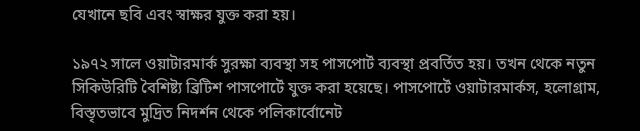যেখানে ছবি এবং স্বাক্ষর যুক্ত করা হয়।

১৯৭২ সালে ওয়াটারমার্ক সুরক্ষা ব্যবস্থা সহ পাসপোর্ট ব্যবস্থা প্রবর্তিত হয়। তখন থেকে নতুন সিকিউরিটি বৈশিষ্ট্য ব্রিটিশ পাসপোর্টে যুক্ত করা হয়েছে। পাসপোর্টে ওয়াটারমার্কস, হলোগ্রাম, বিস্তৃতভাবে মুদ্রিত নিদর্শন থেকে পলিকার্বোনেট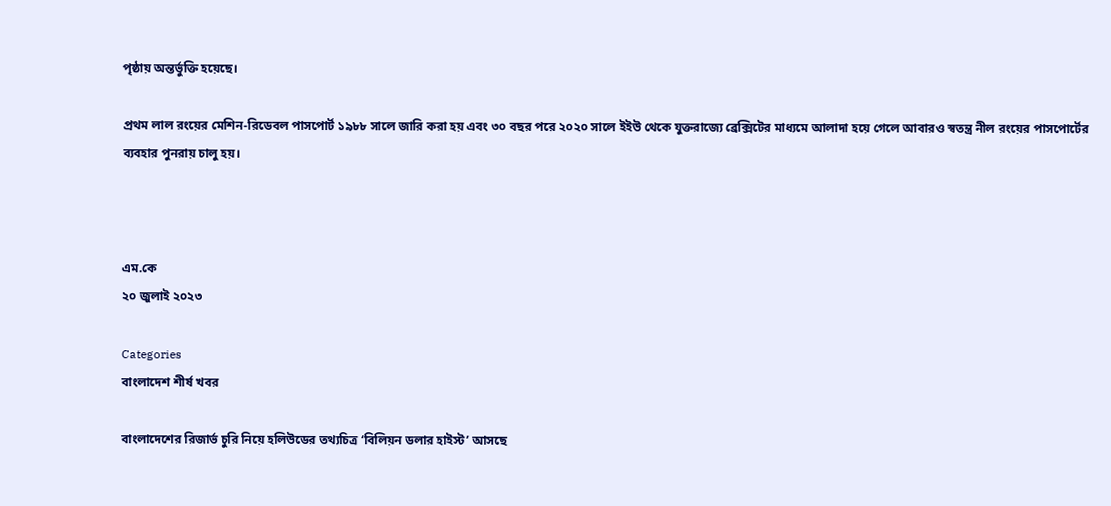পৃষ্ঠায় অন্তর্ভুক্তি হয়েছে।

প্রথম লাল রংয়ের মেশিন-রিডেবল পাসপোর্ট ১৯৮৮ সালে জারি করা হয় এবং ৩০ বছর পরে ২০২০ সালে ইইউ থেকে যুক্তরাজ্যে ব্রেক্সিটের মাধ্যমে আলাদা হয়ে গেলে আবারও স্বতন্ত্র নীল রংয়ের পাসপোর্টের ব্যবহার পুনরায় চালু হয়।



এম.কে
২০ জুলাই ২০২৩

Categories
বাংলাদেশ শীর্ষ খবর

বাংলাদেশের রিজার্ভ চুরি নিয়ে হলিউডের তথ্যচিত্র ‘বিলিয়ন ডলার হাইস্ট’ আসছে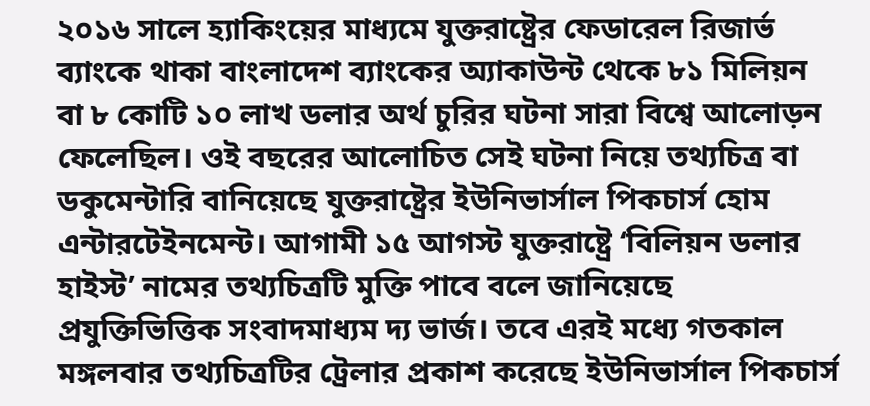২০১৬ সালে হ্যাকিংয়ের মাধ্যমে যুক্তরাষ্ট্রের ফেডারেল রিজার্ভ ব্যাংকে থাকা বাংলাদেশ ব্যাংকের অ্যাকাউন্ট থেকে ৮১ মিলিয়ন বা ৮ কোটি ১০ লাখ ডলার অর্থ চুরির ঘটনা সারা বিশ্বে আলোড়ন ফেলেছিল। ওই বছরের আলোচিত সেই ঘটনা নিয়ে তথ্যচিত্র বা ডকুমেন্টারি বানিয়েছে যুক্তরাষ্ট্রের ইউনিভার্সাল পিকচার্স হোম এন্টারটেইনমেন্ট। আগামী ১৫ আগস্ট যুক্তরাষ্ট্রে ‘বিলিয়ন ডলার হাইস্ট’ নামের তথ্যচিত্রটি মুক্তি পাবে বলে জানিয়েছে প্রযুক্তিভিত্তিক সংবাদমাধ্যম দ্য ভার্জ। তবে এরই মধ্যে গতকাল মঙ্গলবার তথ্যচিত্রটির ট্রেলার প্রকাশ করেছে ইউনিভার্সাল পিকচার্স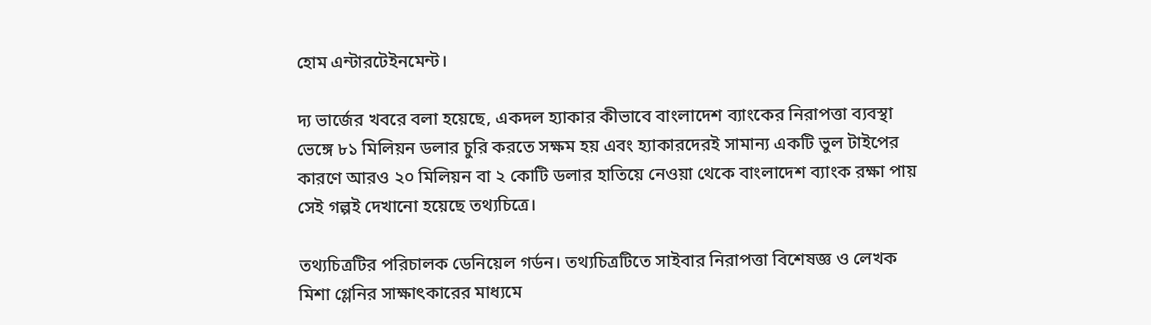হোম এন্টারটেইনমেন্ট।

দ্য ভার্জের খবরে বলা হয়েছে, একদল হ্যাকার কীভাবে বাংলাদেশ ব্যাংকের নিরাপত্তা ব্যবস্থা ভেঙ্গে ৮১ মিলিয়ন ডলার চুরি করতে সক্ষম হয় এবং হ্যাকারদেরই সামান্য একটি ভুল টাইপের কারণে আরও ২০ মিলিয়ন বা ২ কোটি ডলার হাতিয়ে নেওয়া থেকে বাংলাদেশ ব্যাংক রক্ষা পায় সেই গল্পই দেখানো হয়েছে তথ্যচিত্রে।

তথ্যচিত্রটির পরিচালক ডেনিয়েল গর্ডন। তথ্যচিত্রটিতে সাইবার নিরাপত্তা বিশেষজ্ঞ ও লেখক মিশা গ্লেনির সাক্ষাৎকারের মাধ্যমে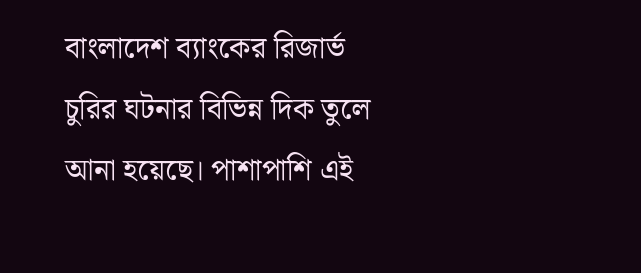বাংলাদেশ ব্যাংকের রিজার্ভ চুরির ঘটনার বিভিন্ন দিক তুলে আনা হয়েছে। পাশাপাশি এই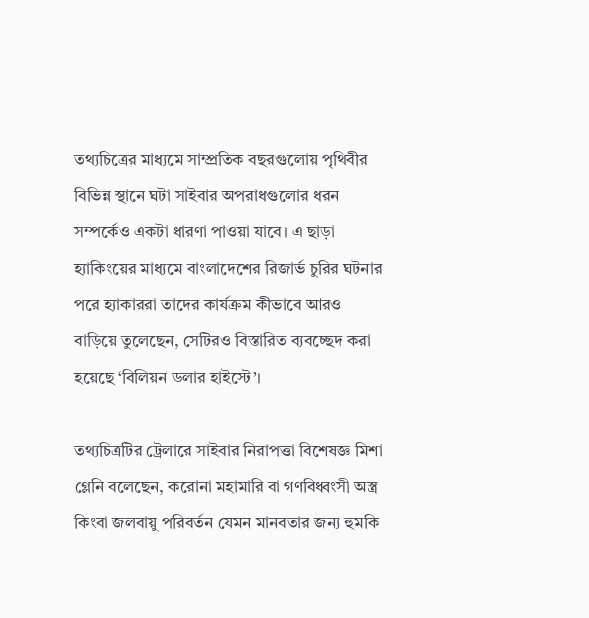তথ্যচিত্রের মাধ্যমে সাম্প্রতিক বছরগুলোয় পৃথিবীর বিভিন্ন স্থানে ঘটা সাইবার অপরাধগুলোর ধরন সম্পর্কেও একটা ধারণা পাওয়া যাবে। এ ছাড়া হ্যাকিংয়ের মাধ্যমে বাংলাদেশের রিজার্ভ চুরির ঘটনার পরে হ্যাকাররা তাদের কার্যক্রম কীভাবে আরও বাড়িয়ে তুলেছেন, সেটিরও বিস্তারিত ব্যবচ্ছেদ করা হয়েছে ‘বিলিয়ন ডলার হাইস্টে’।

তথ্যচিত্রটির ট্রেলারে সাইবার নিরাপত্তা বিশেষজ্ঞ মিশা গ্লেনি বলেছেন, করোনা মহামারি বা গণবিধ্বংসী অস্ত্র কিংবা জলবায়ু পরিবর্তন যেমন মানবতার জন্য হুমকি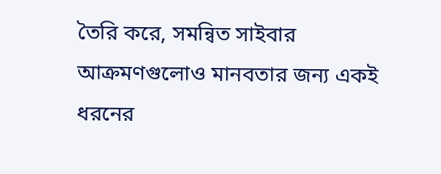তৈরি করে, সমন্বিত সাইবার আক্রমণগুলোও মানবতার জন্য একই ধরনের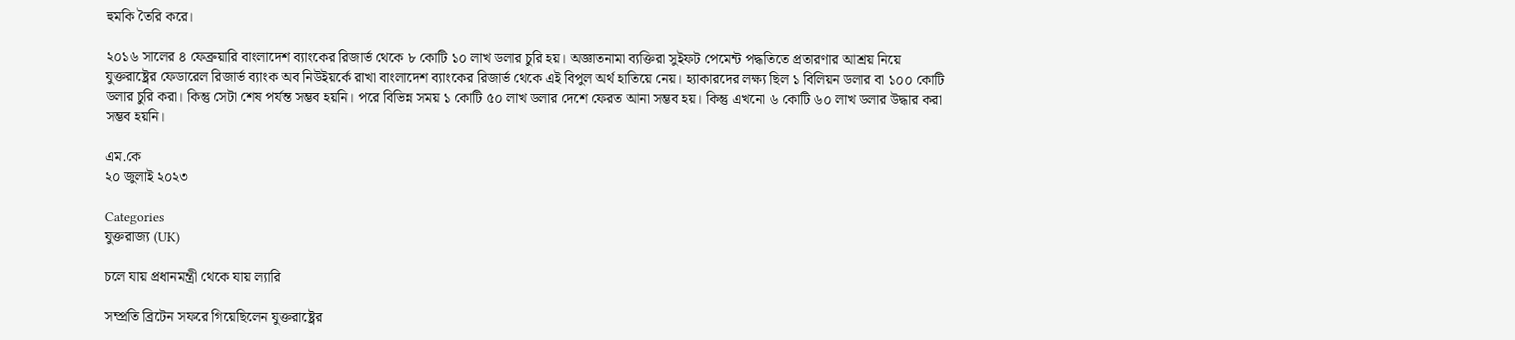হুমকি তৈরি করে।

২০১৬ সালের ৪ ফেব্রুয়ারি বাংলাদেশ ব্যাংকের রিজার্ভ থেকে ৮ কোটি ১০ লাখ ডলার চুরি হয়। অজ্ঞাতনামা ব্যক্তিরা সুইফট পেমেন্ট পদ্ধতিতে প্রতারণার আশ্রয় নিয়ে যুক্তরাষ্ট্রের ফেডারেল রিজার্ভ ব্যাংক অব নিউইয়র্কে রাখা বাংলাদেশ ব্যাংকের রিজার্ভ থেকে এই বিপুল অর্থ হাতিয়ে নেয়। হ্যাকারদের লক্ষ্য ছিল ১ বিলিয়ন ডলার বা ১০০ কোটি ডলার চুরি করা। কিন্তু সেটা শেষ পর্যন্ত সম্ভব হয়নি। পরে বিভিন্ন সময় ১ কোটি ৫০ লাখ ডলার দেশে ফেরত আনা সম্ভব হয়। কিন্তু এখনো ৬ কোটি ৬০ লাখ ডলার উদ্ধার করা সম্ভব হয়নি।

এম.কে
২০ জুলাই ২০২৩

Categories
যুক্তরাজ্য (UK)

চলে যায় প্রধানমন্ত্রী থেকে যায় ল্যারি

সম্প্রতি ব্রিটেন সফরে গিয়েছিলেন যুক্তরাষ্ট্রের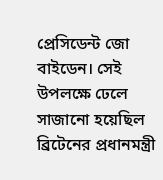প্রেসিডেন্ট জো বাইডেন। সেই উপলক্ষে ঢেলে সাজানো হয়েছিল ব্রিটেনের প্রধানমন্ত্রী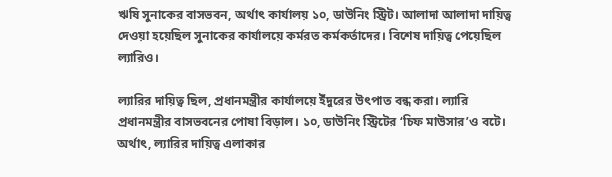ঋষি সুনাকের বাসভবন, অর্থাৎ কার্যালয় ১০, ডাউনিং স্ট্রিট। আলাদা আলাদা দায়িত্ব দেওয়া হয়েছিল সুনাকের কার্যালয়ে কর্মরত কর্মকর্তাদের। বিশেষ দায়িত্ব পেয়েছিল ল্যারিও।

ল্যারির দায়িত্ব ছিল, প্রধানমন্ত্রীর কার্যালয়ে ইঁদুরের উৎপাত বন্ধ করা। ল্যারি প্রধানমন্ত্রীর বাসভবনের পোষা বিড়াল। ১০, ডাউনিং স্ট্রিটের ‘চিফ মাউসার’ও বটে। অর্থাৎ, ল্যারির দায়িত্ব এলাকার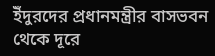ইঁদুরদের প্রধানমন্ত্রীর বাসভবন থেকে দূরে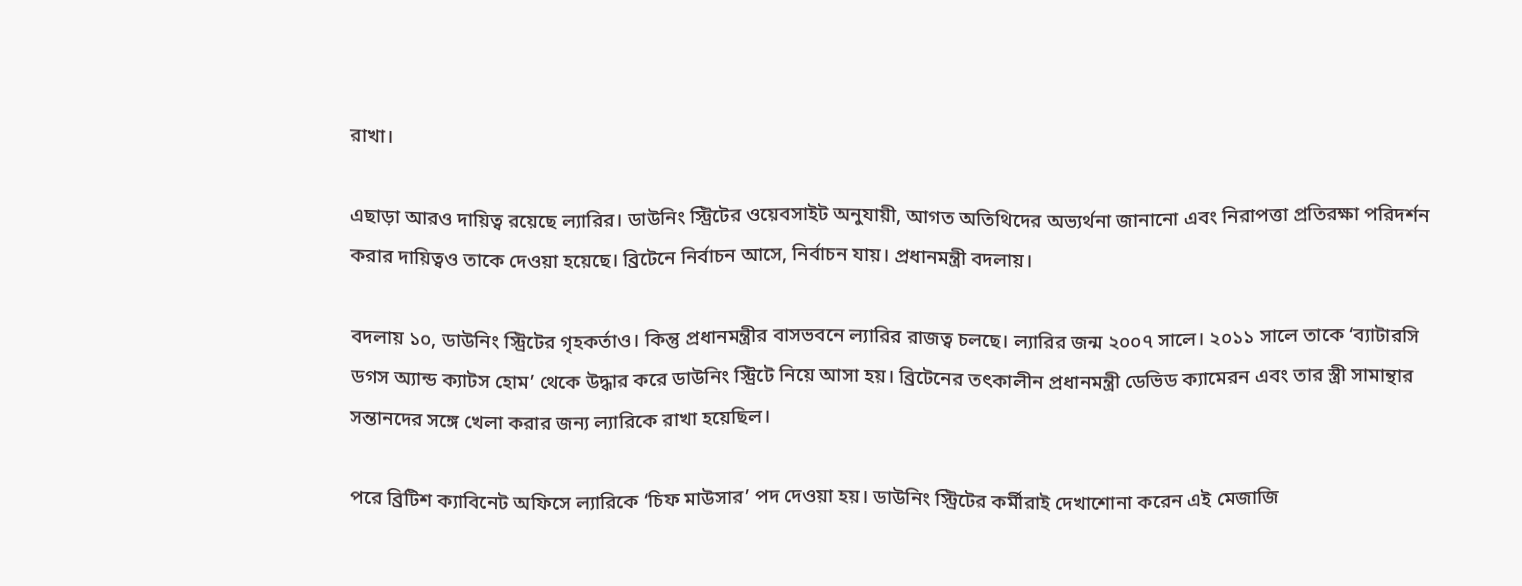রাখা।

এছাড়া আরও দায়িত্ব রয়েছে ল্যারির। ডাউনিং স্ট্রিটের ওয়েবসাইট অনুযায়ী, আগত অতিথিদের অভ্যর্থনা জানানো এবং নিরাপত্তা প্রতিরক্ষা পরিদর্শন করার দায়িত্বও তাকে দেওয়া হয়েছে। ব্রিটেনে নির্বাচন আসে, নির্বাচন যায়। প্রধানমন্ত্রী বদলায়।

বদলায় ১০, ডাউনিং স্ট্রিটের গৃহকর্তাও। কিন্তু প্রধানমন্ত্রীর বাসভবনে ল্যারির রাজত্ব চলছে। ল্যারির জন্ম ২০০৭ সালে। ২০১১ সালে তাকে ‘ব্যাটারসি ডগস অ্যান্ড ক্যাটস হোম’ থেকে উদ্ধার করে ডাউনিং স্ট্রিটে নিয়ে আসা হয়। ব্রিটেনের তৎকালীন প্রধানমন্ত্রী ডেভিড ক্যামেরন এবং তার স্ত্রী সামান্থার সন্তানদের সঙ্গে খেলা করার জন্য ল্যারিকে রাখা হয়েছিল।

পরে ব্রিটিশ ক্যাবিনেট অফিসে ল্যারিকে ‘চিফ মাউসার’ পদ দেওয়া হয়। ডাউনিং স্ট্রিটের কর্মীরাই দেখাশোনা করেন এই মেজাজি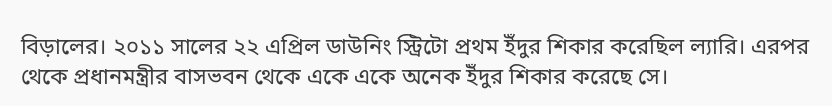বিড়ালের। ২০১১ সালের ২২ এপ্রিল ডাউনিং স্ট্রিটো প্রথম ইঁদুর শিকার করেছিল ল্যারি। এরপর থেকে প্রধানমন্ত্রীর বাসভবন থেকে একে একে অনেক ইঁদুর শিকার করেছে সে।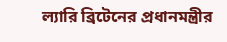ল্যারি ব্রিটেনের প্রধানমন্ত্রীর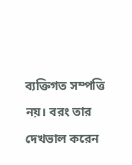ব্যক্তিগত সম্পত্তি নয়। বরং তার দেখভাল করেন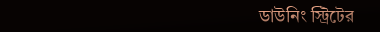ডাউনিং স্ট্রিটের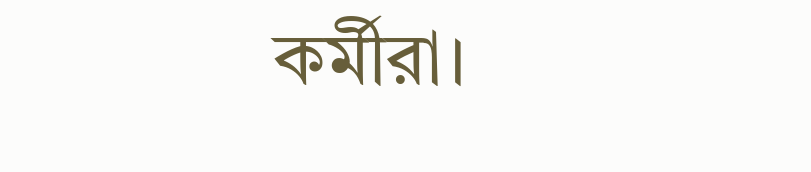কর্মীরা।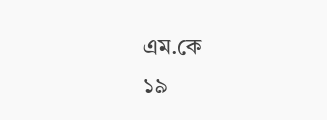এম.কে
১৯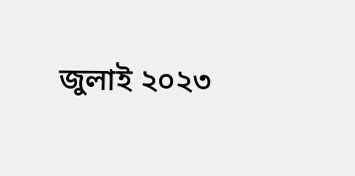জুলাই ২০২৩